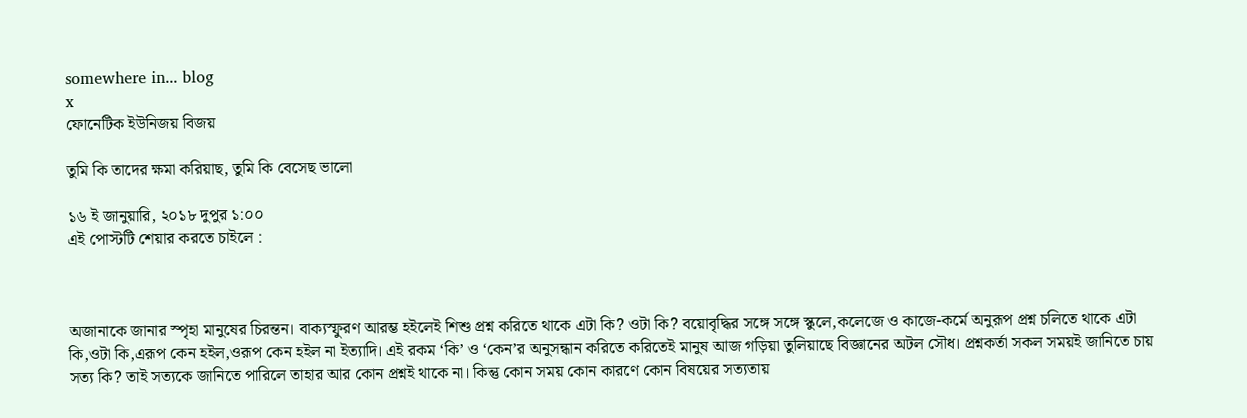somewhere in... blog
x
ফোনেটিক ইউনিজয় বিজয়

তুমি কি তাদের ক্ষমা করিয়াছ, তুমি কি বেসেছ ভালো

১৬ ই জানুয়ারি, ২০১৮ দুপুর ১:০০
এই পোস্টটি শেয়ার করতে চাইলে :



অজানাকে জানার স্পৃহা মানুষের চিরন্তন। বাক্যস্ফুরণ আরম্ভ হইলেই শিশু প্রশ্ন করিতে থাকে এটা কি? ওটা কি? বয়োবৃদ্ধির সঙ্গে সঙ্গে স্কুলে,কলেজে ও কাজে-কর্মে অনুরূপ প্রশ্ন চলিতে থাকে এটা কি,ওটা কি,এরূপ কেন হইল,ওরূপ কেন হইল না ইত্যাদি। এই রকম ‘কি’ ও ‘কেন’র অনুসন্ধান করিতে করিতেই মানুষ আজ গড়িয়া তুলিয়াছে বিজ্ঞানের অটল সৌধ। প্রশ্নকর্তা সকল সময়ই জানিতে চায় সত্য কি? তাই সত্যকে জানিতে পারিলে তাহার আর কোন প্রশ্নই থাকে না। কিন্তু কোন সময় কোন কারণে কোন বিষয়ের সত্যতায়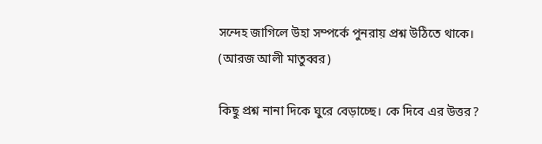সন্দেহ জাগিলে উহা সম্পর্কে পুনরায় প্রশ্ন উঠিতে থাকে।
(আরজ আলী মাতুব্বর)

কিছু প্রশ্ন নানা দিকে ঘুরে বেড়াচ্ছে। কে দিবে এর উত্তর?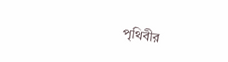পৃথিবীর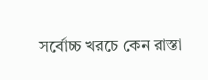সর্বোচ্চ খরচে কেন রাস্তা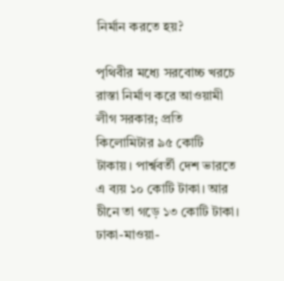নির্মান করতে হয়?

পৃথিবীর মধ্যে সরবোচ্চ খরচে রাস্তা নির্মাণ করে আওয়ামী লীগ সরকার; প্রতি কিলোমিটার ৯৫ কোটি টাকায়। পার্শ্ববর্তী দেশ ভারতে এ ব্যয় ১০ কোটি টাকা। আর চীনে তা গড়ে ১৩ কোটি টাকা। ঢাকা-মাওয়া-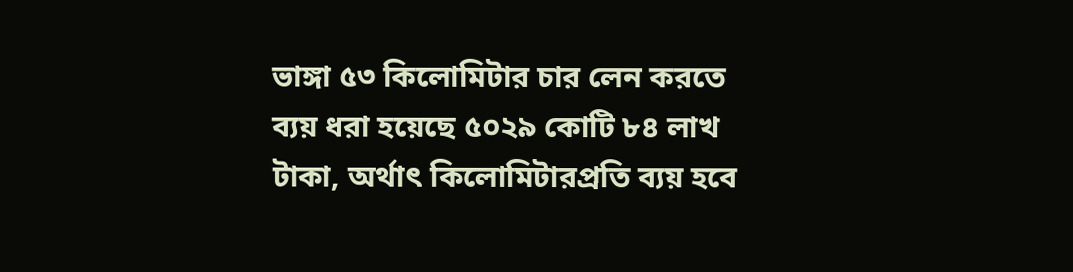ভাঙ্গা ৫৩ কিলোমিটার চার লেন করতে ব্যয় ধরা হয়েছে ৫০২৯ কোটি ৮৪ লাখ টাকা, অর্থাৎ কিলোমিটারপ্রতি ব্যয় হবে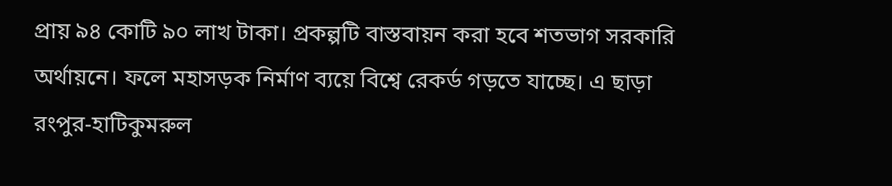প্রায় ৯৪ কোটি ৯০ লাখ টাকা। প্রকল্পটি বাস্তবায়ন করা হবে শতভাগ সরকারি অর্থায়নে। ফলে মহাসড়ক নির্মাণ ব্যয়ে বিশ্বে রেকর্ড গড়তে যাচ্ছে। এ ছাড়া রংপুর-হাটিকুমরুল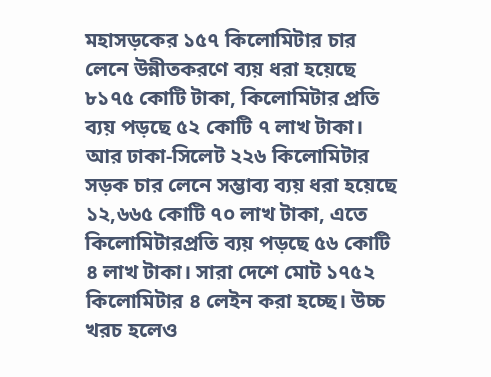মহাসড়কের ১৫৭ কিলোমিটার চার লেনে উন্নীতকরণে ব্যয় ধরা হয়েছে ৮১৭৫ কোটি টাকা, কিলোমিটার প্রতি ব্যয় পড়ছে ৫২ কোটি ৭ লাখ টাকা। আর ঢাকা-সিলেট ২২৬ কিলোমিটার সড়ক চার লেনে সম্ভাব্য ব্যয় ধরা হয়েছে ১২,৬৬৫ কোটি ৭০ লাখ টাকা, এতে কিলোমিটারপ্রতি ব্যয় পড়ছে ৫৬ কোটি ৪ লাখ টাকা। সারা দেশে মোট ১৭৫২ কিলোমিটার ৪ লেইন করা হচ্ছে। উচ্চ খরচ হলেও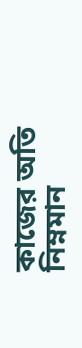কাজের অতি নিম্নমান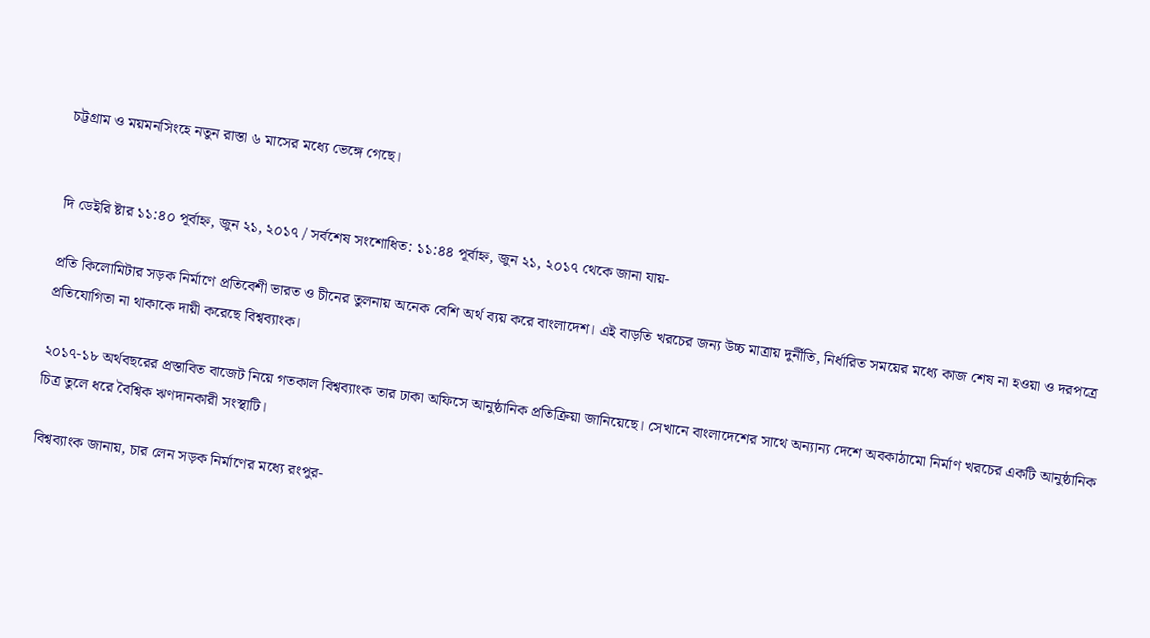চট্টগ্রাম ও ময়মনসিংহে নতুন রাস্তা ৬ মাসের মধ্যে ভেঙ্গে গেছে।


দি ডেইরি ষ্টার ১১:৪০ পূর্বাহ্ন, জুন ২১, ২০১৭ / সর্বশেষ সংশোধিত: ১১:৪৪ পূর্বাহ্ন, জুন ২১, ২০১৭ থেকে জানা যায়-

প্রতি কিলোমিটার সড়ক নির্মাণে প্রতিবেশী ভারত ও চীনের তুলনায় অনেক বেশি অর্থ ব্যয় করে বাংলাদেশ। এই বাড়তি খরচের জন্য উচ্চ মাত্রায় দুর্নীতি, নির্ধারিত সময়ের মধ্যে কাজ শেষ না হওয়া ও দরপত্রে প্রতিযোগিতা না থাকাকে দায়ী করেছে বিশ্বব্যাংক।

২০১৭-১৮ অর্থবছরের প্রস্তাবিত বাজেট নিয়ে গতকাল বিশ্বব্যাংক তার ঢাকা অফিসে আনুষ্ঠানিক প্রতিক্রিয়া জানিয়েছে। সেখানে বাংলাদেশের সাথে অন্যান্য দেশে অবকাঠামো নির্মাণ খরচের একটি আনুষ্ঠানিক চিত্র তুলে ধরে বৈশ্বিক ঋণদানকারী সংস্থাটি।

বিশ্বব্যাংক জানায়, চার লেন সড়ক নির্মাণের মধ্যে রংপুর-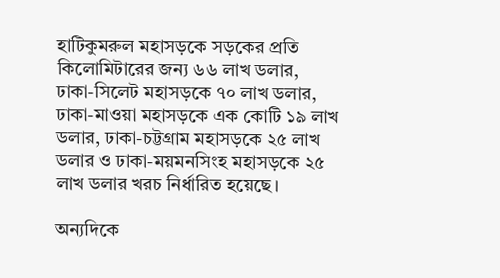হাটিকুমরুল মহাসড়কে সড়কের প্রতি কিলোমিটারের জন্য ৬৬ লাখ ডলার, ঢাকা-সিলেট মহাসড়কে ৭০ লাখ ডলার, ঢাকা-মাওয়া মহাসড়কে এক কোটি ১৯ লাখ ডলার, ঢাকা-চট্টগ্রাম মহাসড়কে ২৫ লাখ ডলার ও ঢাকা-ময়মনসিংহ মহাসড়কে ২৫ লাখ ডলার খরচ নির্ধারিত হয়েছে।

অন্যদিকে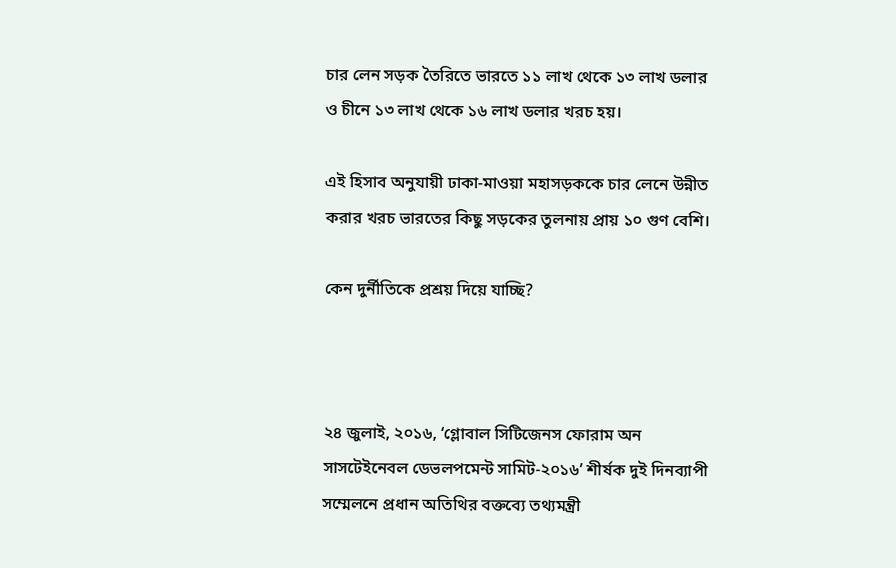চার লেন সড়ক তৈরিতে ভারতে ১১ লাখ থেকে ১৩ লাখ ডলার ও চীনে ১৩ লাখ থেকে ১৬ লাখ ডলার খরচ হয়।

এই হিসাব অনুযায়ী ঢাকা-মাওয়া মহাসড়ককে চার লেনে উন্নীত করার খরচ ভারতের কিছু সড়কের তুলনায় প্রায় ১০ গুণ বেশি।

কেন দুর্নীতিকে প্রশ্রয় দিয়ে যাচ্ছি?



২৪ জুলাই, ২০১৬, ‘গ্লোবাল সিটিজেনস ফোরাম অন সাসটেইনেবল ডেভলপমেন্ট সামিট-২০১৬’ শীর্ষক দুই দিনব্যাপী সম্মেলনে প্রধান অতিথির বক্তব্যে তথ্যমন্ত্রী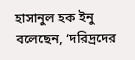হাসানুল হক ইনু বলেছেন, ‘দরিদ্রদের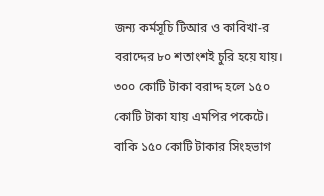জন্য কর্মসূচি টিআর ও কাবিখা-র বরাদ্দের ৮০ শতাংশই চুরি হয়ে যায়। ৩০০ কোটি টাকা বরাদ্দ হলে ১৫০ কোটি টাকা যায় এমপির পকেটে। বাকি ১৫০ কোটি টাকার সিংহভাগ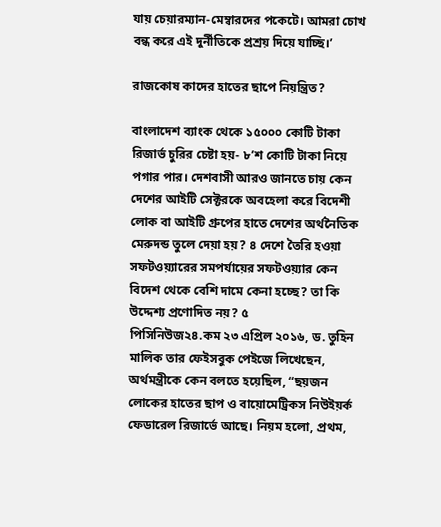যায় চেয়ারম্যান-মেম্বারদের পকেটে। আমরা চোখ বন্ধ করে এই দুর্নীতিকে প্রশ্রয় দিয়ে যাচ্ছি।’

রাজকোষ কাদের হাতের ছাপে নিয়ন্ত্রিত?

বাংলাদেশ ব্যাংক থেকে ১৫০০০ কোটি টাকা রিজার্ভ চুরির চেষ্টা হয়- ৮’শ কোটি টাকা নিয়ে পগার পার। দেশবাসী আরও জানতে চায় কেন দেশের আইটি সেক্টরকে অবহেলা করে বিদেশী লোক বা আইটি গ্রুপের হাতে দেশের অর্থনৈতিক মেরুদন্ড তুলে দেয়া হয়? ৪ দেশে তৈরি হওয়া সফটওয়্যারের সমপর্যায়ের সফটওয়্যার কেন বিদেশ থেকে বেশি দামে কেনা হচ্ছে? তা কি উদ্দেশ্য প্রণোদিত নয়? ৫
পিসিনিউজ২৪.কম ২৩ এপ্রিল ২০১৬, ড. তুহিন মালিক তার ফেইসবুক পেইজে লিখেছেন, অর্থমন্ত্রীকে কেন বলতে হয়েছিল, “ছয়জন লোকের হাতের ছাপ ও বায়োমেট্রিকস নিউইয়র্ক ফেডারেল রিজার্ভে আছে। নিয়ম হলো, প্রথম,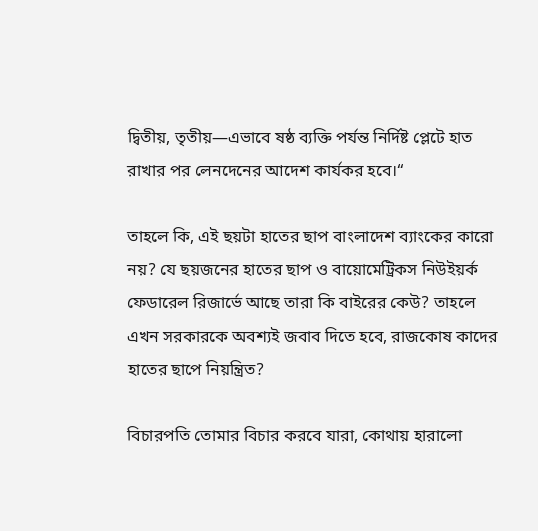দ্বিতীয়, তৃতীয়—এভাবে ষষ্ঠ ব্যক্তি পর্যন্ত নির্দিষ্ট প্লেটে হাত রাখার পর লেনদেনের আদেশ কার্যকর হবে।“

তাহলে কি, এই ছয়টা হাতের ছাপ বাংলাদেশ ব্যাংকের কারো নয়? যে ছয়জনের হাতের ছাপ ও বায়োমেট্রিকস নিউইয়র্ক ফেডারেল রিজার্ভে আছে তারা কি বাইরের কেউ? তাহলে এখন সরকারকে অবশ্যই জবাব দিতে হবে, রাজকোষ কাদের হাতের ছাপে নিয়ন্ত্রিত?

বিচারপতি তোমার বিচার করবে যারা, কোথায় হারালো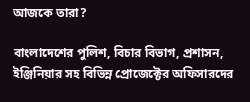আজকে তারা?

বাংলাদেশের পুলিশ, বিচার বিভাগ, প্রশাসন, ইঞ্জিনিয়ার সহ বিভিন্ন প্রোজেক্টের অফিসারদের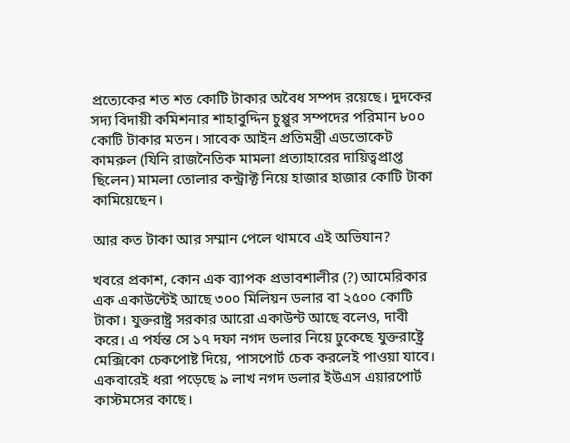প্রত্যেকের শত শত কোটি টাকার অবৈধ সম্পদ রয়েছে। দুদকের সদ্য বিদায়ী কমিশনার শাহাবুদ্দিন চুপ্পুর সম্পদের পরিমান ৮০০ কোটি টাকার মতন। সাবেক আইন প্রতিমন্ত্রী এডভোকেট কামরুল (যিনি রাজনৈতিক মামলা প্রত্যাহারের দায়িত্বপ্রাপ্ত ছিলেন) মামলা তোলার কন্ট্রাক্ট নিয়ে হাজার হাজার কোটি টাকা কামিয়েছেন।

আর কত টাকা আর সম্মান পেলে থামবে এই অভিযান?

খবরে প্রকাশ, কোন এক ব্যাপক প্রভাবশালীর (?) আমেরিকার এক একাউন্টেই আছে ৩০০ মিলিয়ন ডলার বা ২৫০০ কোটি টাকা। যুক্তরাষ্ট্র সরকার আরো একাউন্ট আছে বলেও, দাবী করে। এ পর্যন্ত সে ১৭ দফা নগদ ডলার নিয়ে ঢুকেছে যুক্তরাষ্ট্রে মেক্সিকো চেকপোষ্ট দিয়ে, পাসপোর্ট চেক করলেই পাওয়া যাবে। একবারেই ধরা পড়েছে ৯ লাখ নগদ ডলার ইউএস এয়ারপোর্ট কাস্টমসের কাছে।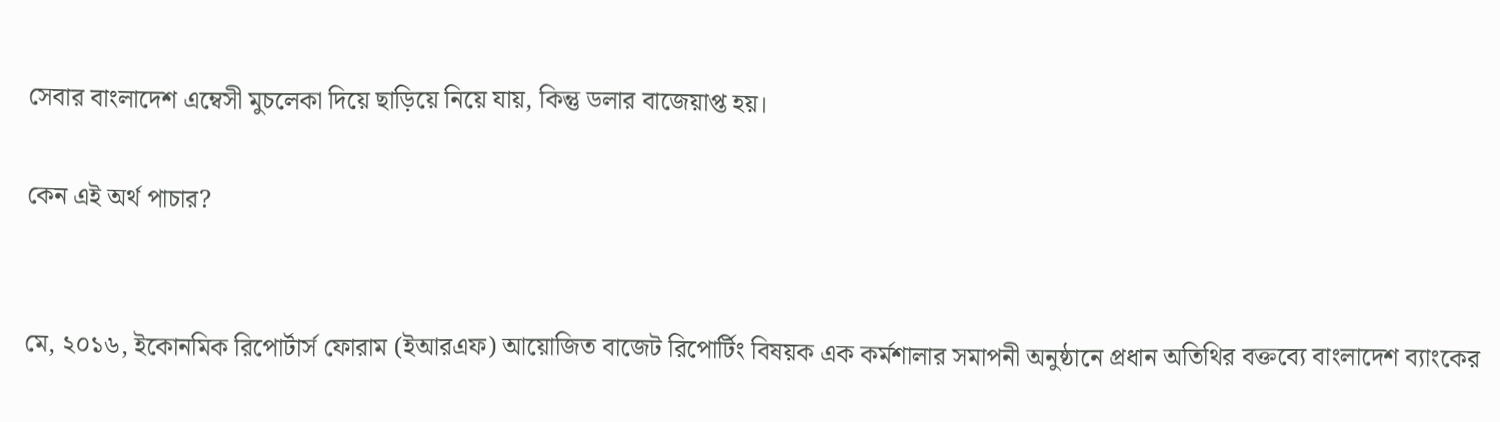সেবার বাংলাদেশ এম্বেসী মুচলেকা দিয়ে ছাড়িয়ে নিয়ে যায়, কিন্তু ডলার বাজেয়াপ্ত হয়।

কেন এই অর্থ পাচার?


মে, ২০১৬, ইকোনমিক রিপোর্টার্স ফোরাম (ইআরএফ) আয়োজিত বাজেট রিপোর্টিং বিষয়ক এক কর্মশালার সমাপনী অনুষ্ঠানে প্রধান অতিথির বক্তব্যে বাংলাদেশ ব্যাংকের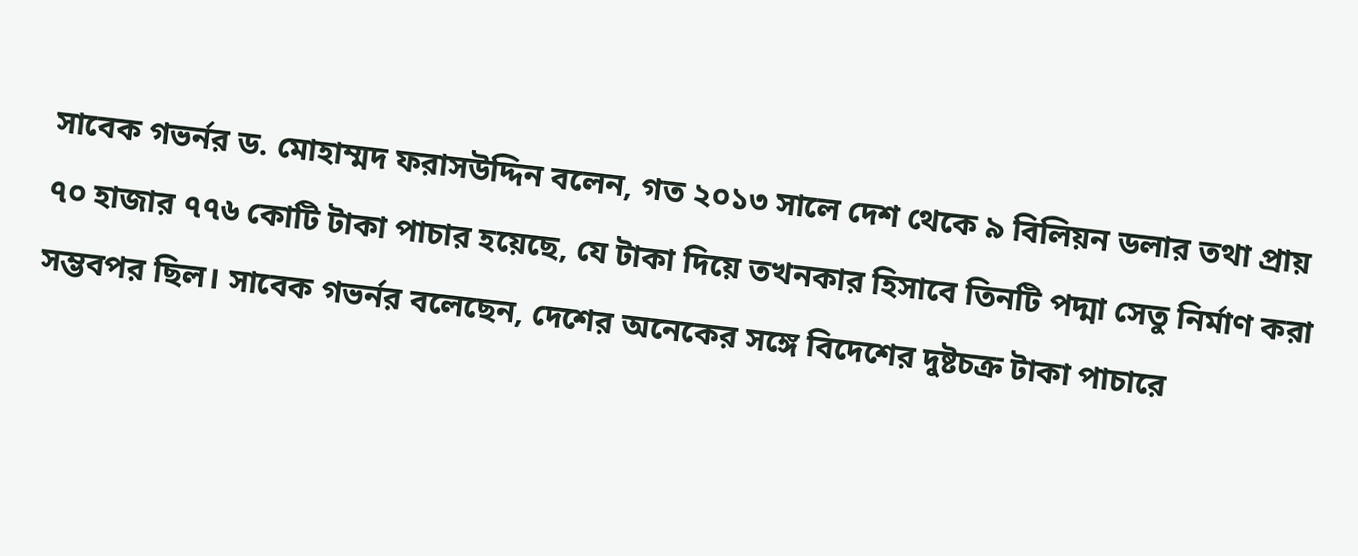সাবেক গভর্নর ড. মোহাম্মদ ফরাসউদ্দিন বলেন, গত ২০১৩ সালে দেশ থেকে ৯ বিলিয়ন ডলার তথা প্রায় ৭০ হাজার ৭৭৬ কোটি টাকা পাচার হয়েছে, যে টাকা দিয়ে তখনকার হিসাবে তিনটি পদ্মা সেতু নির্মাণ করা সম্ভবপর ছিল। সাবেক গভর্নর বলেছেন, দেশের অনেকের সঙ্গে বিদেশের দুষ্টচক্র টাকা পাচারে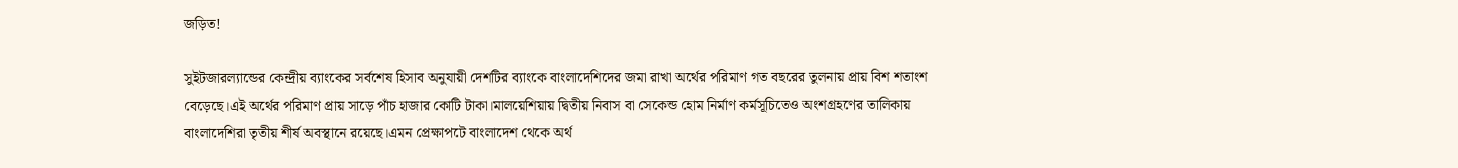জড়িত!

সুইটজারল্যান্ডের কেন্দ্রীয় ব্যাংকের সর্বশেষ হিসাব অনুযায়ী দেশটির ব্যাংকে বাংলাদেশিদের জমা রাখা অর্থের পরিমাণ গত বছরের তুলনায় প্রায় বিশ শতাংশ বেড়েছে।এই অর্থের পরিমাণ প্রায় সাড়ে পাঁচ হাজার কোটি টাকা।মালয়েশিয়ায় দ্বিতীয় নিবাস বা সেকেন্ড হোম নির্মাণ কর্মসূচিতেও অংশগ্রহণের তালিকায় বাংলাদেশিরা তৃতীয় শীর্ষ অবস্থানে রয়েছে।এমন প্রেক্ষাপটে বাংলাদেশ থেকে অর্থ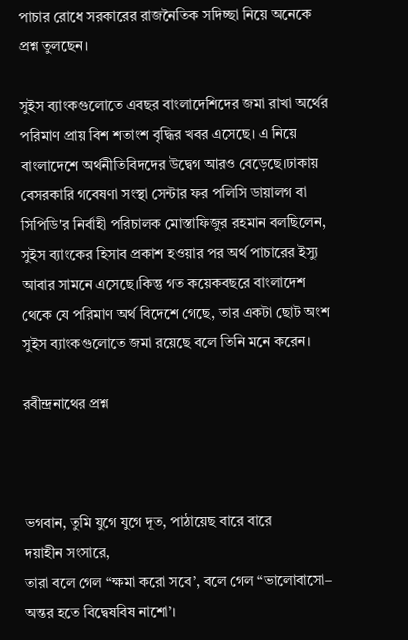পাচার রোধে সরকারের রাজনৈতিক সদিচ্ছা নিয়ে অনেকে প্রশ্ন তুলছেন।

সুইস ব্যাংকগুলোতে এবছর বাংলাদেশিদের জমা রাখা অর্থের পরিমাণ প্রায় বিশ শতাংশ বৃদ্ধির খবর এসেছে। এ নিয়ে বাংলাদেশে অর্থনীতিবিদদের উদ্বেগ আরও বেড়েছে।ঢাকায় বেসরকারি গবেষণা সংস্থা সেন্টার ফর পলিসি ডায়ালগ বা সিপিডি'র নির্বাহী পরিচালক মোস্তাফিজুর রহমান বলছিলেন, সুইস ব্যাংকের হিসাব প্রকাশ হওয়ার পর অর্থ পাচারের ইস্যু আবার সামনে এসেছে।কিন্তু গত কয়েকবছরে বাংলাদেশ থেকে যে পরিমাণ অর্থ বিদেশে গেছে, তার একটা ছোট অংশ সুইস ব্যাংকগুলোতে জমা রয়েছে বলে তিনি মনে করেন।

রবীন্দ্রনাথের প্রশ্ন



ভগবান, তুমি যুগে যুগে দূত, পাঠায়েছ বারে বারে
দয়াহীন সংসারে,
তারা বলে গেল “ক্ষমা করো সবে’, বলে গেল “ভালোবাসো–
অন্তর হতে বিদ্বেষবিষ নাশো’।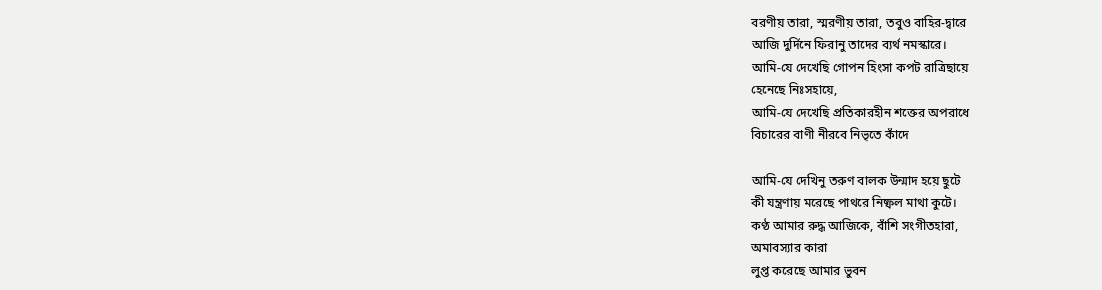বরণীয় তারা, স্মরণীয় তারা, তবুও বাহির-দ্বারে
আজি দুর্দিনে ফিরানু তাদের ব্যর্থ নমস্কারে।
আমি-যে দেখেছি গোপন হিংসা কপট রাত্রিছায়ে
হেনেছে নিঃসহায়ে,
আমি-যে দেখেছি প্রতিকারহীন শক্তের অপরাধে
বিচারের বাণী নীরবে নিভৃতে কাঁদে

আমি-যে দেখিনু তরুণ বালক উন্মাদ হয়ে ছুটে
কী যন্ত্রণায় মরেছে পাথরে নিষ্ফল মাথা কুটে।
কণ্ঠ আমার রুদ্ধ আজিকে, বাঁশি সংগীতহারা,
অমাবস্যার কারা
লুপ্ত করেছে আমার ভুবন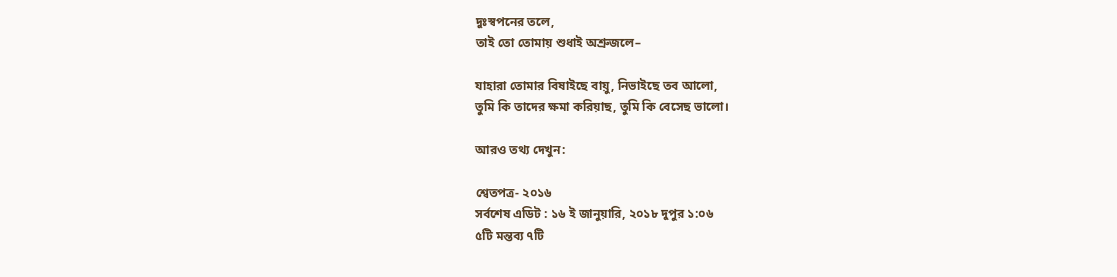দুঃস্বপনের তলে,
তাই তো তোমায় শুধাই অশ্রুজলে–

যাহারা তোমার বিষাইছে বায়ু, নিভাইছে তব আলো,
তুমি কি তাদের ক্ষমা করিয়াছ, তুমি কি বেসেছ ভালো।

আরও তথ্য দেখুন:

শ্বেতপত্র- ২০১৬
সর্বশেষ এডিট : ১৬ ই জানুয়ারি, ২০১৮ দুপুর ১:০৬
৫টি মন্তব্য ৭টি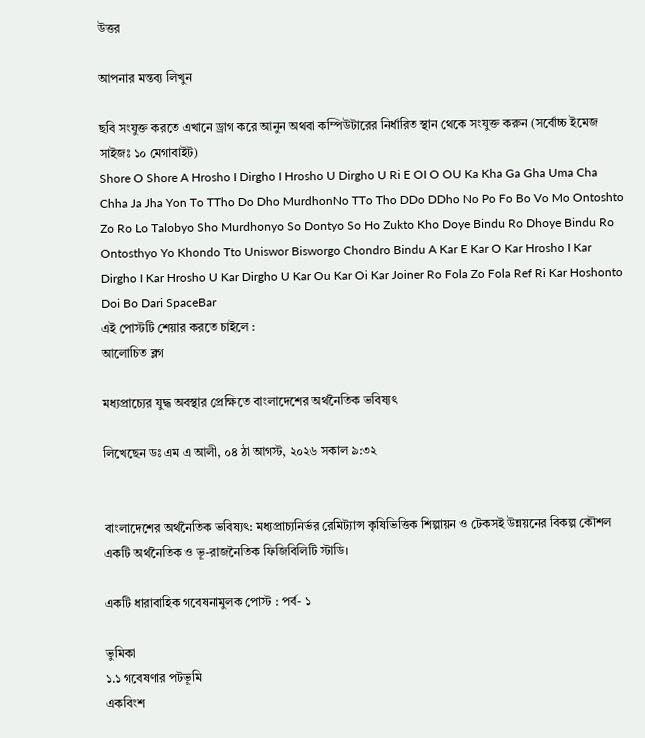উত্তর

আপনার মন্তব্য লিখুন

ছবি সংযুক্ত করতে এখানে ড্রাগ করে আনুন অথবা কম্পিউটারের নির্ধারিত স্থান থেকে সংযুক্ত করুন (সর্বোচ্চ ইমেজ সাইজঃ ১০ মেগাবাইট)
Shore O Shore A Hrosho I Dirgho I Hrosho U Dirgho U Ri E OI O OU Ka Kha Ga Gha Uma Cha Chha Ja Jha Yon To TTho Do Dho MurdhonNo TTo Tho DDo DDho No Po Fo Bo Vo Mo Ontoshto Zo Ro Lo Talobyo Sho Murdhonyo So Dontyo So Ho Zukto Kho Doye Bindu Ro Dhoye Bindu Ro Ontosthyo Yo Khondo Tto Uniswor Bisworgo Chondro Bindu A Kar E Kar O Kar Hrosho I Kar Dirgho I Kar Hrosho U Kar Dirgho U Kar Ou Kar Oi Kar Joiner Ro Fola Zo Fola Ref Ri Kar Hoshonto Doi Bo Dari SpaceBar
এই পোস্টটি শেয়ার করতে চাইলে :
আলোচিত ব্লগ

মধ্যপ্রাচ্যের যুদ্ধ অবস্থার প্রেক্ষিতে বাংলাদেশের অর্থনৈতিক ভবিষ্যৎ

লিখেছেন ডঃ এম এ আলী, ০৪ ঠা আগস্ট, ২০২৬ সকাল ৯:৩২


বাংলাদেশের অর্থনৈতিক ভবিষ্যৎ: মধ্যপ্রাচ্যনির্ভর রেমিট্যান্স কৃষিভিত্তিক শিল্পায়ন ও টেকসই উন্নয়নের বিকল্প কৌশল
একটি অর্থনৈতিক ও ভূ-রাজনৈতিক ফিজিবিলিটি স্টাডি।

একটি ধারাবাহিক গবেষনামুলক পোস্ট : পর্ব- ১

ভুমিকা
১.১ গবেষণার পটভূমি
একবিংশ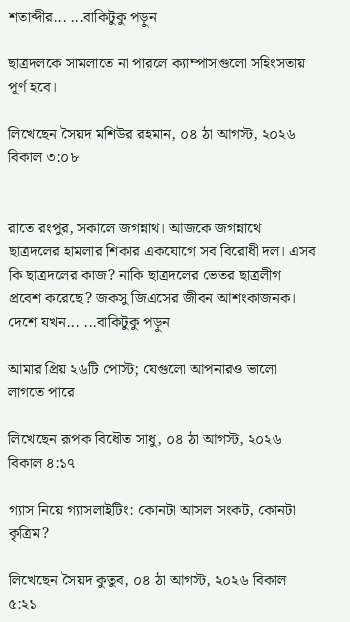শতাব্দীর... ...বাকিটুকু পড়ুন

ছাত্রদলকে সামলাতে না পারলে ক্যাম্পাসগুলো সহিংসতায় পূর্ণ হবে।

লিখেছেন সৈয়দ মশিউর রহমান, ০৪ ঠা আগস্ট, ২০২৬ বিকাল ৩:০৮


রাতে রংপুর, সকালে জগন্নাথ। আজকে জগন্নাথে ছাত্রদলের হামলার শিকার একযোগে সব বিরোধী দল। এসব কি ছাত্রদলের কাজ? নাকি ছাত্রদলের ভেতর ছাত্রলীগ প্রবেশ করেছে? জকসু জিএসের জীবন আশংকাজনক। দেশে যখন... ...বাকিটুকু পড়ুন

আমার প্রিয় ২৬টি পোস্ট; যেগুলো আপনারও ভালো লাগতে পারে

লিখেছেন রূপক বিধৌত সাধু, ০৪ ঠা আগস্ট, ২০২৬ বিকাল ৪:১৭

গ্যাস নিয়ে গ্যাসলাইটিং: কোনটা আসল সংকট, কোনটা কৃত্রিম?

লিখেছেন সৈয়দ কুতুব, ০৪ ঠা আগস্ট, ২০২৬ বিকাল ৫:২১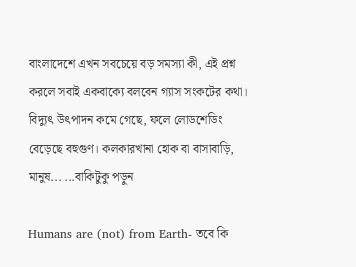বাংলাদেশে এখন সবচেয়ে বড় সমস্যা কী, এই প্রশ্ন করলে সবাই একবাক্যে বলবেন গ্যাস সংকটের কথা। বিদ্যুৎ উৎপাদন কমে গেছে, ফলে লোডশেডিং বেড়েছে বহুগুণ। কলকারখানা হোক বা বাসাবাড়ি, মানুষ... ...বাকিটুকু পড়ুন

Humans are (not) from Earth- তবে কি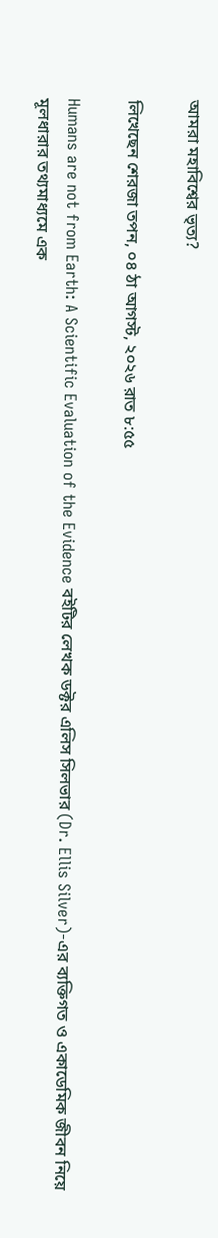আমরা মহাবিশ্বের ভৃত্য?

লিখেছেন শেরজা তপন, ০৪ ঠা আগস্ট, ২০২৬ রাত ৮:৫৫

Humans are not from Earth: A Scientific Evaluation of the Evidence বইটির লেখক ডক্টর এলিস সিলভার (Dr. Ellis Silver)-এর ব্যক্তিগত ও একাডেমিক জীবন নিয়ে মূলধারার তথ্যমাধ্যমে এক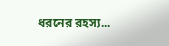ধরনের রহস্য...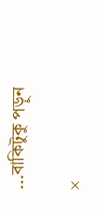...বাকিটুকু পড়ুন

×